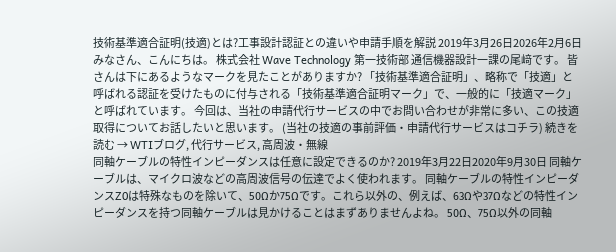技術基準適合証明(技適)とは?工事設計認証との違いや申請手順を解説 2019年3月26日2026年2月6日 みなさん、こんにちは。 株式会社 Wave Technology 第一技術部 通信機器設計一課の尾﨑です。 皆さんは下にあるようなマークを見たことがありますか? 「技術基準適合証明」、略称で「技適」と呼ばれる認証を受けたものに付与される「技術基準適合証明マーク」で、一般的に「技適マーク」と呼ばれています。 今回は、当社の申請代行サービスの中でお問い合わせが非常に多い、この技適取得についてお話したいと思います。 (当社の技適の事前評価・申請代行サービスはコチラ) 続きを読む → WTIブログ, 代行サービス, 高周波・無線
同軸ケーブルの特性インピーダンスは任意に設定できるのか? 2019年3月22日2020年9月30日 同軸ケーブルは、マイクロ波などの高周波信号の伝達でよく使われます。 同軸ケーブルの特性インピーダンスZ0は特殊なものを除いて、50Ωか75Ωです。これら以外の、例えば、63Ωや37Ωなどの特性インピーダンスを持つ同軸ケーブルは見かけることはまずありませんよね。 50Ω、75Ω以外の同軸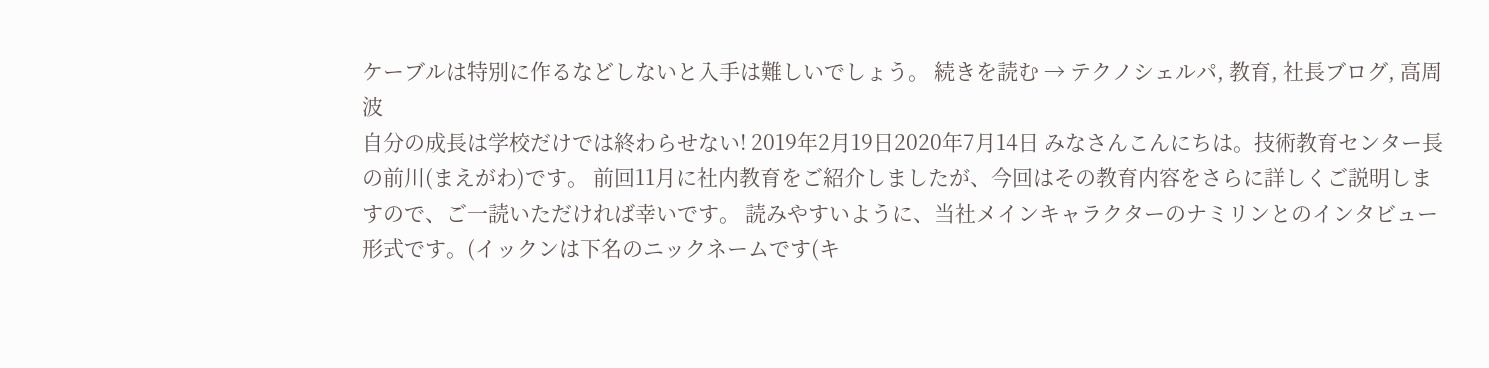ケーブルは特別に作るなどしないと入手は難しいでしょう。 続きを読む → テクノシェルパ, 教育, 社長ブログ, 高周波
自分の成長は学校だけでは終わらせない! 2019年2月19日2020年7月14日 みなさんこんにちは。技術教育センター長の前川(まえがわ)です。 前回11月に社内教育をご紹介しましたが、今回はその教育内容をさらに詳しくご説明しますので、ご一読いただければ幸いです。 読みやすいように、当社メインキャラクターのナミリンとのインタビュー形式です。(イックンは下名のニックネームです(キ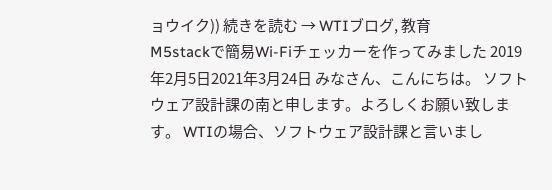ョウイク)) 続きを読む → WTIブログ, 教育
M5stackで簡易Wi-Fiチェッカーを作ってみました 2019年2月5日2021年3月24日 みなさん、こんにちは。 ソフトウェア設計課の南と申します。よろしくお願い致します。 WTIの場合、ソフトウェア設計課と言いまし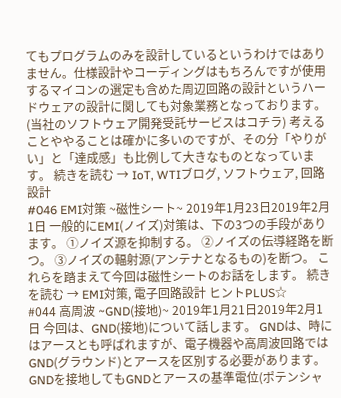てもプログラムのみを設計しているというわけではありません。仕様設計やコーディングはもちろんですが使用するマイコンの選定も含めた周辺回路の設計というハードウェアの設計に関しても対象業務となっております。 (当社のソフトウェア開発受託サービスはコチラ) 考えることややることは確かに多いのですが、その分「やりがい」と「達成感」も比例して大きなものとなっています。 続きを読む → IoT, WTIブログ, ソフトウェア, 回路設計
#046 EMI対策 ~磁性シート~ 2019年1月23日2019年2月1日 一般的にEMI(ノイズ)対策は、下の3つの手段があります。 ①ノイズ源を抑制する。 ②ノイズの伝導経路を断つ。 ③ノイズの輻射源(アンテナとなるもの)を断つ。 これらを踏まえて今回は磁性シートのお話をします。 続きを読む → EMI対策, 電子回路設計 ヒントPLUS☆
#044 高周波 ~GND(接地)~ 2019年1月21日2019年2月1日 今回は、GND(接地)について話します。 GNDは、時にはアースとも呼ばれますが、電子機器や高周波回路ではGND(グラウンド)とアースを区別する必要があります。GNDを接地してもGNDとアースの基準電位(ポテンシャ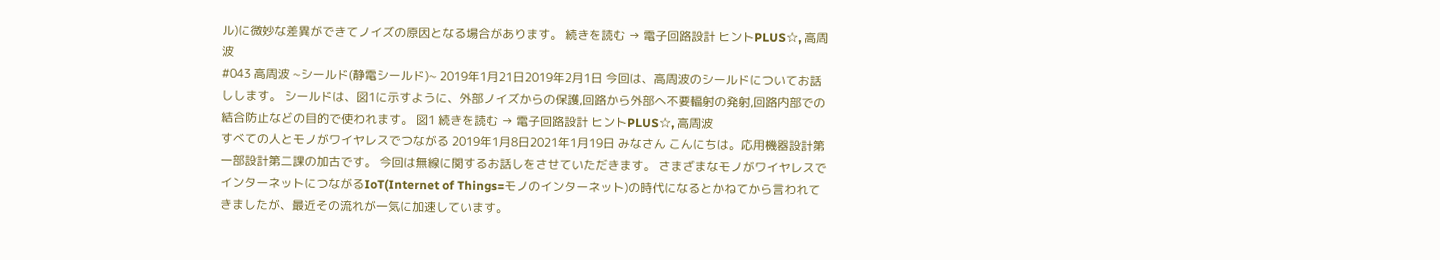ル)に微妙な差異ができてノイズの原因となる場合があります。 続きを読む → 電子回路設計 ヒントPLUS☆, 高周波
#043 高周波 ~シールド(静電シールド)~ 2019年1月21日2019年2月1日 今回は、高周波のシールドについてお話しします。 シールドは、図1に示すように、外部ノイズからの保護,回路から外部へ不要輻射の発射,回路内部での結合防止などの目的で使われます。 図1 続きを読む → 電子回路設計 ヒントPLUS☆, 高周波
すべての人とモノがワイヤレスでつながる 2019年1月8日2021年1月19日 みなさん こんにちは。応用機器設計第一部設計第二課の加古です。 今回は無線に関するお話しをさせていただきます。 さまざまなモノがワイヤレスでインターネットにつながるIoT(Internet of Things=モノのインターネット)の時代になるとかねてから言われてきましたが、最近その流れが一気に加速しています。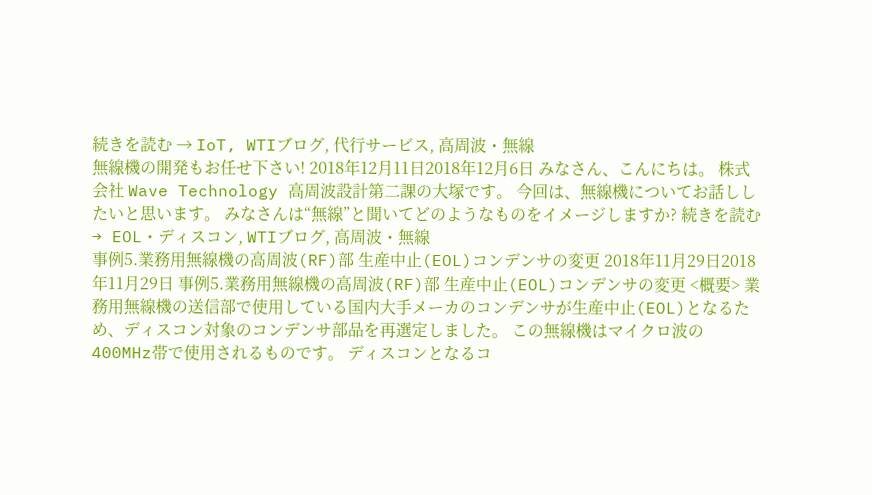続きを読む → IoT, WTIブログ, 代行サービス, 高周波・無線
無線機の開発もお任せ下さい! 2018年12月11日2018年12月6日 みなさん、こんにちは。 株式会社 Wave Technology 高周波設計第二課の大塚です。 今回は、無線機についてお話ししたいと思います。 みなさんは“無線”と聞いてどのようなものをイメージしますか? 続きを読む → EOL・ディスコン, WTIブログ, 高周波・無線
事例5.業務用無線機の高周波(RF)部 生産中止(EOL)コンデンサの変更 2018年11月29日2018年11月29日 事例5.業務用無線機の高周波(RF)部 生産中止(EOL)コンデンサの変更 <概要> 業務用無線機の送信部で使用している国内大手メーカのコンデンサが生産中止(EOL)となるため、ディスコン対象のコンデンサ部品を再選定しました。 この無線機はマイクロ波の400MHz帯で使用されるものです。 ディスコンとなるコ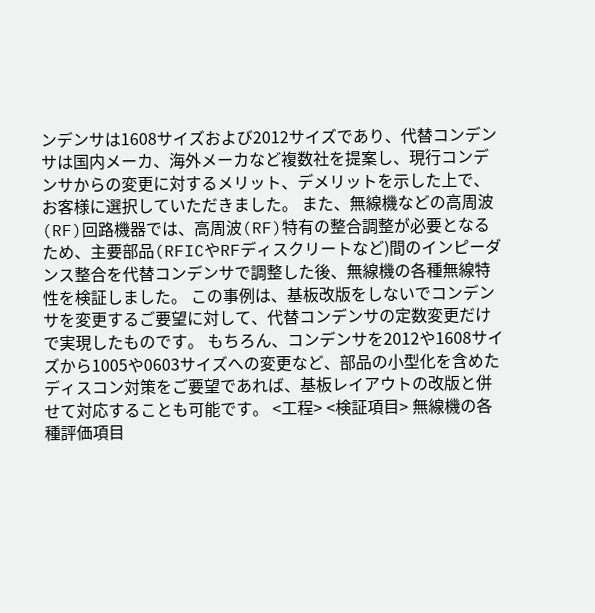ンデンサは1608サイズおよび2012サイズであり、代替コンデンサは国内メーカ、海外メーカなど複数社を提案し、現行コンデンサからの変更に対するメリット、デメリットを示した上で、お客様に選択していただきました。 また、無線機などの高周波(RF)回路機器では、高周波(RF)特有の整合調整が必要となるため、主要部品(RFICやRFディスクリートなど)間のインピーダンス整合を代替コンデンサで調整した後、無線機の各種無線特性を検証しました。 この事例は、基板改版をしないでコンデンサを変更するご要望に対して、代替コンデンサの定数変更だけで実現したものです。 もちろん、コンデンサを2012や1608サイズから1005や0603サイズへの変更など、部品の小型化を含めたディスコン対策をご要望であれば、基板レイアウトの改版と併せて対応することも可能です。 <工程> <検証項目> 無線機の各種評価項目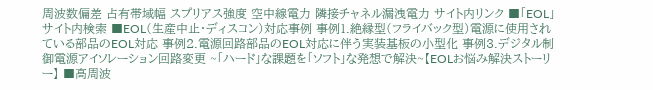周波数偏差 占有帯域幅 スプリアス強度 空中線電力 隣接チャネル漏洩電力 サイト内リンク ■「EOL」サイト内検索 ■EOL(生産中止・ディスコン)対応事例 事例1.絶縁型(フライバック型)電源に使用されている部品のEOL対応 事例2.電源回路部品のEOL対応に伴う実装基板の小型化 事例3.デジタル制御電源アイソレーション回路変更 ~「ハード」な課題を「ソフト」な発想で解決~【EOLお悩み解決ストーリー】 ■高周波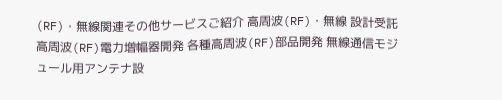(RF)・無線関連その他サービスご紹介 高周波(RF)・無線 設計受託 高周波(RF)電力増幅器開発 各種高周波(RF)部品開発 無線通信モジュール用アンテナ設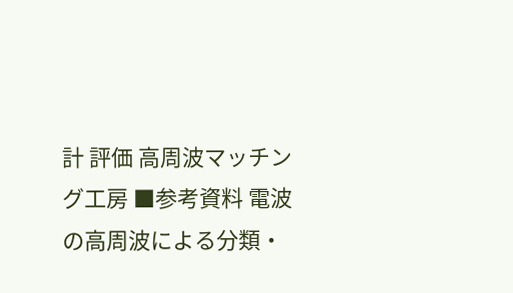計 評価 高周波マッチング工房 ■参考資料 電波の高周波による分類・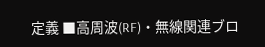定義 ■高周波(RF)・無線関連ブロ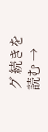グ 続きを読む →